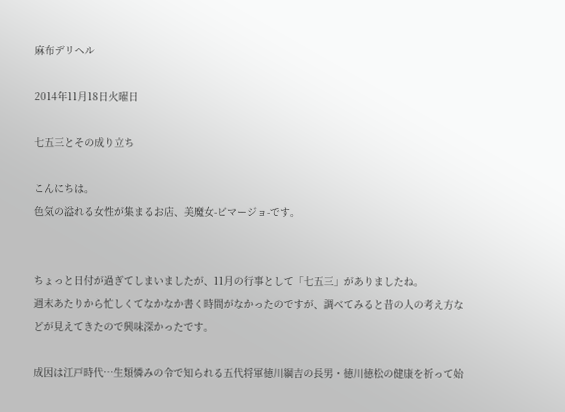麻布デリヘル

2014年11月18日火曜日

七五三とその成り立ち

こんにちは。
色気の溢れる女性が集まるお店、美魔女-ビマージョ-です。


ちょっと日付が過ぎてしまいましたが、11月の行事として「七五三」がありましたね。
週末あたりから忙しくてなかなか書く時間がなかったのですが、調べてみると昔の人の考え方などが見えてきたので興味深かったです。

成因は江戸時代…生類憐みの令で知られる五代将軍徳川綱吉の長男・徳川徳松の健康を祈って始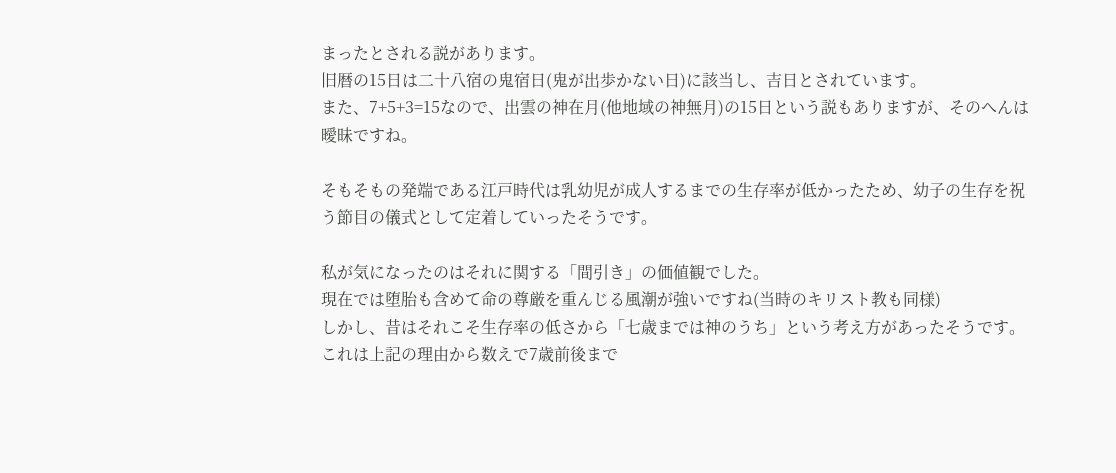まったとされる説があります。
旧暦の15日は二十八宿の鬼宿日(鬼が出歩かない日)に該当し、吉日とされています。
また、7+5+3=15なので、出雲の神在月(他地域の神無月)の15日という説もありますが、そのへんは曖昧ですね。

そもそもの発端である江戸時代は乳幼児が成人するまでの生存率が低かったため、幼子の生存を祝う節目の儀式として定着していったそうです。

私が気になったのはそれに関する「間引き」の価値観でした。
現在では堕胎も含めて命の尊厳を重んじる風潮が強いですね(当時のキリスト教も同様)
しかし、昔はそれこそ生存率の低さから「七歳までは神のうち」という考え方があったそうです。
これは上記の理由から数えで7歳前後まで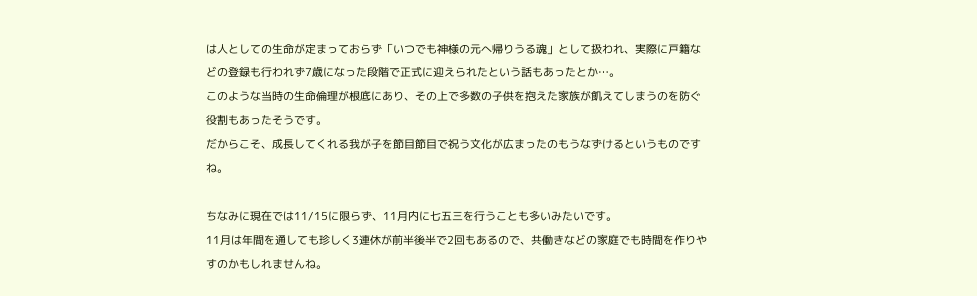は人としての生命が定まっておらず「いつでも神様の元へ帰りうる魂」として扱われ、実際に戸籍などの登録も行われず7歳になった段階で正式に迎えられたという話もあったとか…。
このような当時の生命倫理が根底にあり、その上で多数の子供を抱えた家族が飢えてしまうのを防ぐ役割もあったそうです。
だからこそ、成長してくれる我が子を節目節目で祝う文化が広まったのもうなずけるというものですね。

ちなみに現在では11/15に限らず、11月内に七五三を行うことも多いみたいです。
11月は年間を通しても珍しく3連休が前半後半で2回もあるので、共働きなどの家庭でも時間を作りやすのかもしれませんね。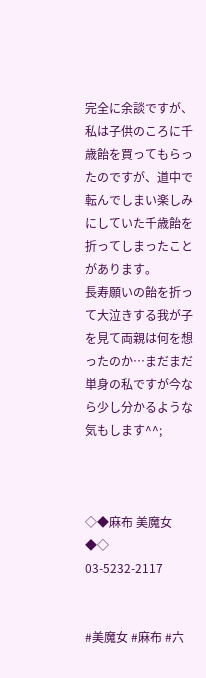完全に余談ですが、私は子供のころに千歳飴を買ってもらったのですが、道中で転んでしまい楽しみにしていた千歳飴を折ってしまったことがあります。
長寿願いの飴を折って大泣きする我が子を見て両親は何を想ったのか…まだまだ単身の私ですが今なら少し分かるような気もします^^;



◇◆麻布 美魔女◆◇
03-5232-2117


#美魔女 #麻布 #六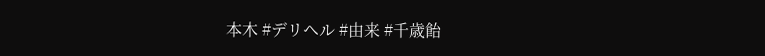本木 #デリヘル #由来 #千歳飴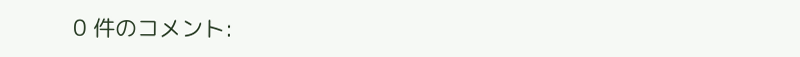0 件のコメント: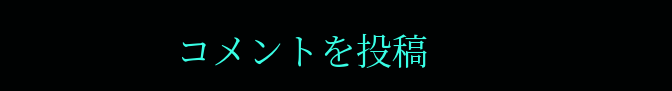コメントを投稿